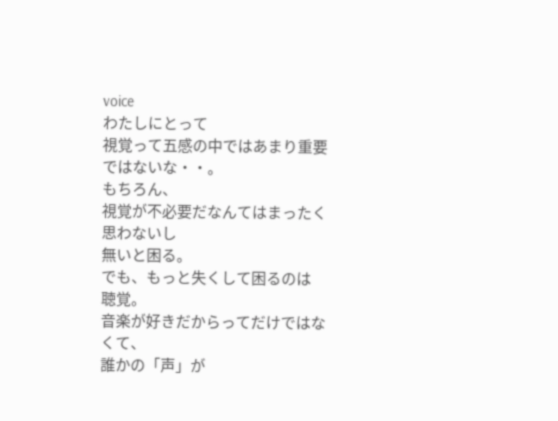voice
わたしにとって
視覚って五感の中ではあまり重要ではないな・・。
もちろん、
視覚が不必要だなんてはまったく思わないし
無いと困る。
でも、もっと失くして困るのは
聴覚。
音楽が好きだからってだけではなくて、
誰かの「声」が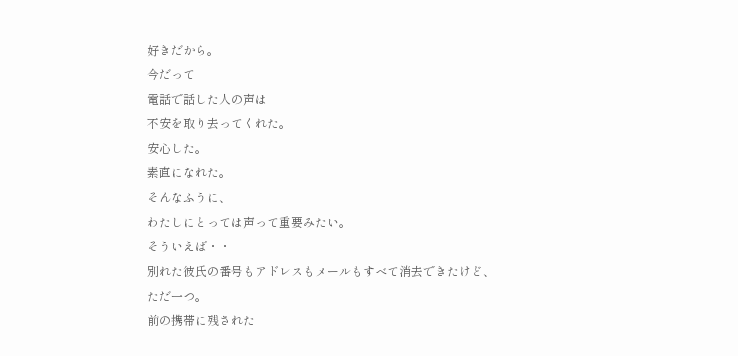好きだから。
今だって
電話で話した人の声は
不安を取り去ってくれた。
安心した。
素直になれた。
そんなふうに、
わたしにとっては声って重要みたい。
そういえば・・
別れた彼氏の番号もアドレスもメールもすべて消去できたけど、
ただ一つ。
前の携帯に残された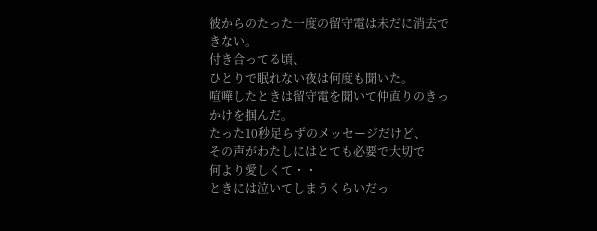彼からのたった一度の留守電は未だに消去できない。
付き合ってる頃、
ひとりで眠れない夜は何度も聞いた。
喧嘩したときは留守電を聞いて仲直りのきっかけを掴んだ。
たった10秒足らずのメッセージだけど、
その声がわたしにはとても必要で大切で
何より愛しくて・・
ときには泣いてしまうくらいだっ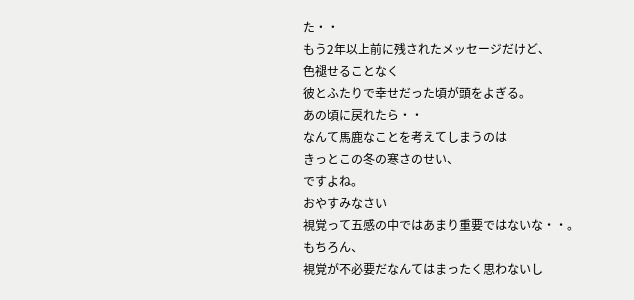た・・
もう2年以上前に残されたメッセージだけど、
色褪せることなく
彼とふたりで幸せだった頃が頭をよぎる。
あの頃に戻れたら・・
なんて馬鹿なことを考えてしまうのは
きっとこの冬の寒さのせい、
ですよね。
おやすみなさい
視覚って五感の中ではあまり重要ではないな・・。
もちろん、
視覚が不必要だなんてはまったく思わないし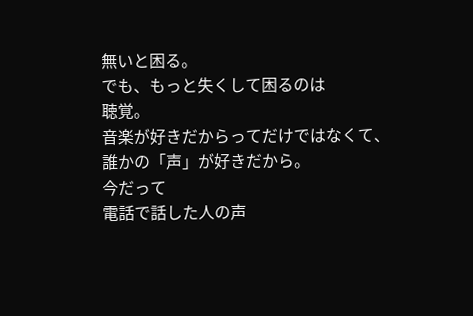無いと困る。
でも、もっと失くして困るのは
聴覚。
音楽が好きだからってだけではなくて、
誰かの「声」が好きだから。
今だって
電話で話した人の声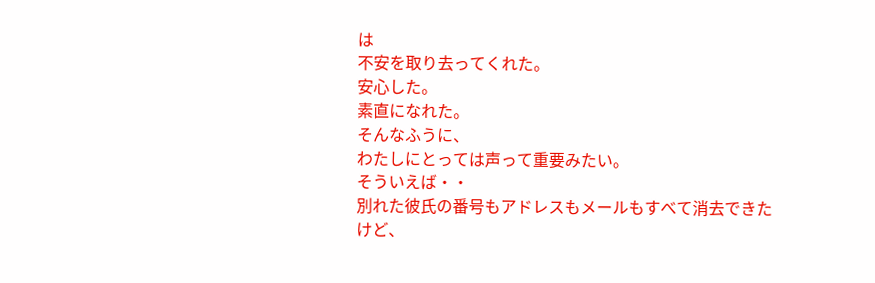は
不安を取り去ってくれた。
安心した。
素直になれた。
そんなふうに、
わたしにとっては声って重要みたい。
そういえば・・
別れた彼氏の番号もアドレスもメールもすべて消去できたけど、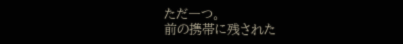ただ一つ。
前の携帯に残された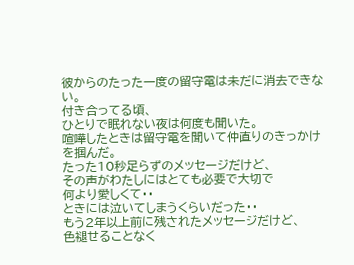彼からのたった一度の留守電は未だに消去できない。
付き合ってる頃、
ひとりで眠れない夜は何度も聞いた。
喧嘩したときは留守電を聞いて仲直りのきっかけを掴んだ。
たった10秒足らずのメッセージだけど、
その声がわたしにはとても必要で大切で
何より愛しくて・・
ときには泣いてしまうくらいだった・・
もう2年以上前に残されたメッセージだけど、
色褪せることなく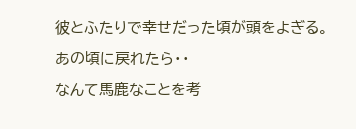彼とふたりで幸せだった頃が頭をよぎる。
あの頃に戻れたら・・
なんて馬鹿なことを考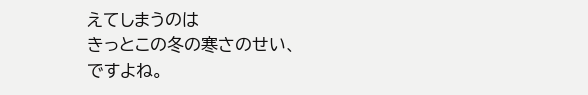えてしまうのは
きっとこの冬の寒さのせい、
ですよね。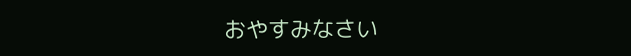おやすみなさい